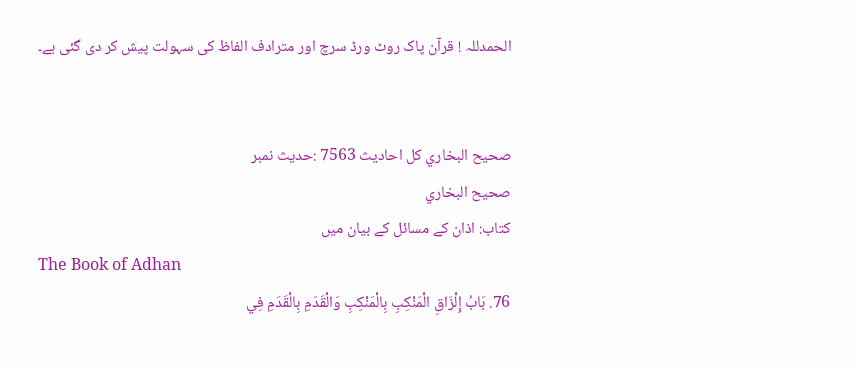الحمدللہ ! قرآن پاک روٹ ورڈ سرچ اور مترادف الفاظ کی سہولت پیش کر دی گئی ہے۔


صحيح البخاري کل احادیث 7563 :حدیث نمبر
صحيح البخاري
کتاب: اذان کے مسائل کے بیان میں
The Book of Adhan
76. بَابُ إِلْزَاقِ الْمَنْكِبِ بِالْمَنْكِبِ وَالْقَدَمِ بِالْقَدَمِ فِي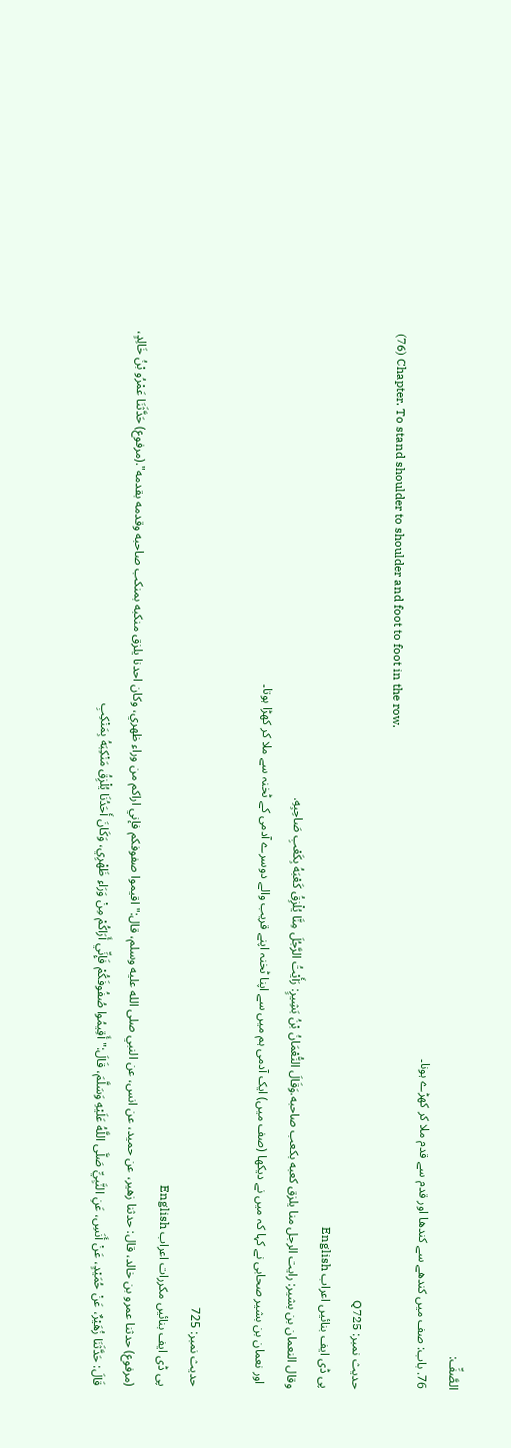الصَّفِّ:
76. باب: صف میں کندھے سے کندھا اور قدم سے قدم ملا کر کھڑے ہونا۔
(76) Chapter. To stand shoulder to shoulder and foot to foot in the row.
حدیث نمبر: Q725
پی ڈی ایف بنائیں اعراب English
وقال النعمان بن بشير: رايت الرجل منا يلزق كعبه بكعب صاحبه.وَقَالَ النُّعْمَانُ بْنُ بَشِيرٍ: رَأَيْتُ الرَّجُلَ مِنَّا يُلْزِقُ كَعْبَهُ بِكَعْبِ صَاحِبِهِ.
 اور نعمان بن بشیر صحابی نے کہا کہ میں نے دیکھا (صف میں) ایک آدمی ہم میں سے اپنا ٹخنہ اپنے قریب والے دوسرے آدمی کے ٹخنہ سے ملا کر کھڑا ہوتا۔

حدیث نمبر: 725
پی ڈی ایف بنائیں مکررات اعراب English
(مرفوع) حدثنا عمرو بن خالد، قال: حدثنا زهير، عن حميد، عن انس، عن النبي صلى الله عليه وسلم، قال:" اقيموا صفوفكم فإني اراكم من وراء ظهري، وكان احدنا يلزق منكبه بمنكب صاحبه وقدمه بقدمه".(مرفوع) حَدَّثَنَا عَمْرُو بْنُ خَالِدٍ، قَالَ: حَدَّثَنَا زُهَيْرٌ، عَنْ حُمَيْدٍ، عَنْ أَنَسِ، عَنِ النَّبِيِّ صَلَّى اللَّهُ عَلَيْهِ وَسَلَّمَ، قَالَ:" أَقِيمُوا صُفُوفَكُمْ فَإِنِّي أَرَاكُمْ مِنْ وَرَاءِ ظَهْرِي، وَكَانَ أَحَدُنَا يُلْزِقُ مَنْكِبَهُ بِمَنْكِبِ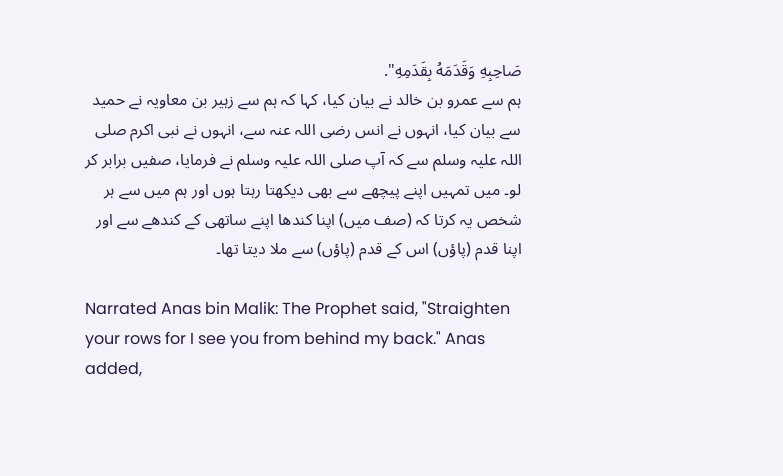صَاحِبِهِ وَقَدَمَهُ بِقَدَمِهِ".
ہم سے عمرو بن خالد نے بیان کیا، کہا کہ ہم سے زہیر بن معاویہ نے حمید سے بیان کیا، انہوں نے انس رضی اللہ عنہ سے، انہوں نے نبی اکرم صلی اللہ علیہ وسلم سے کہ آپ صلی اللہ علیہ وسلم نے فرمایا، صفیں برابر کر لو۔ میں تمہیں اپنے پیچھے سے بھی دیکھتا رہتا ہوں اور ہم میں سے ہر شخص یہ کرتا کہ (صف میں) اپنا کندھا اپنے ساتھی کے کندھے سے اور اپنا قدم (پاؤں) اس کے قدم (پاؤں) سے ملا دیتا تھا۔

Narrated Anas bin Malik: The Prophet said, "Straighten your rows for I see you from behind my back." Anas added,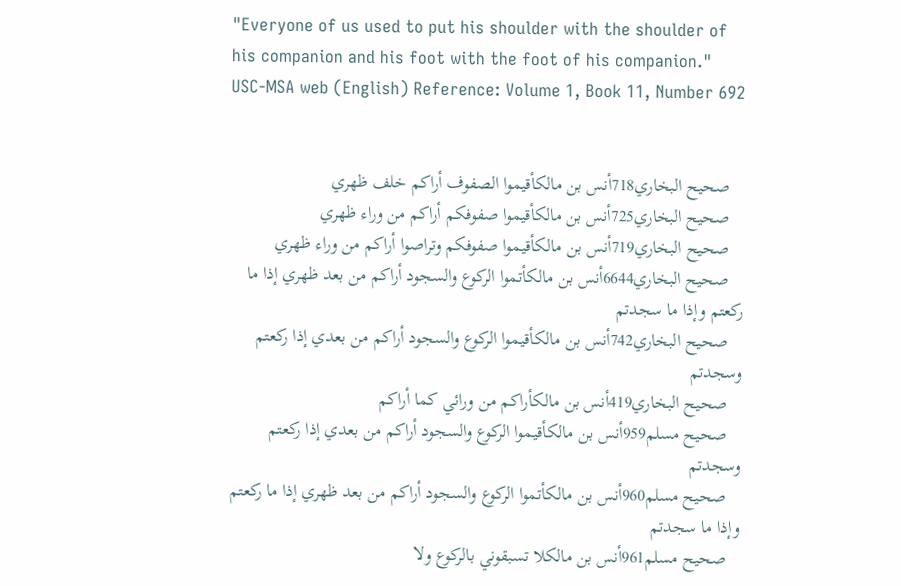"Everyone of us used to put his shoulder with the shoulder of his companion and his foot with the foot of his companion."
USC-MSA web (English) Reference: Volume 1, Book 11, Number 692


   صحيح البخاري718أنس بن مالكأقيموا الصفوف أراكم خلف ظهري
   صحيح البخاري725أنس بن مالكأقيموا صفوفكم أراكم من وراء ظهري
   صحيح البخاري719أنس بن مالكأقيموا صفوفكم وتراصوا أراكم من وراء ظهري
   صحيح البخاري6644أنس بن مالكأتموا الركوع والسجود أراكم من بعد ظهري إذا ما ركعتم وإذا ما سجدتم
   صحيح البخاري742أنس بن مالكأقيموا الركوع والسجود أراكم من بعدي إذا ركعتم وسجدتم
   صحيح البخاري419أنس بن مالكأراكم من ورائي كما أراكم
   صحيح مسلم959أنس بن مالكأقيموا الركوع والسجود أراكم من بعدي إذا ركعتم وسجدتم
   صحيح مسلم960أنس بن مالكأتموا الركوع والسجود أراكم من بعد ظهري إذا ما ركعتم وإذا ما سجدتم
   صحيح مسلم961أنس بن مالكلا تسبقوني بالركوع ولا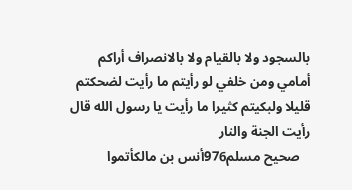بالسجود ولا بالقيام ولا بالانصراف أراكم أمامي ومن خلفي لو رأيتم ما رأيت لضحكتم قليلا ولبكيتم كثيرا ما رأيت يا رسول الله قال رأيت الجنة والنار
   صحيح مسلم976أنس بن مالكأتموا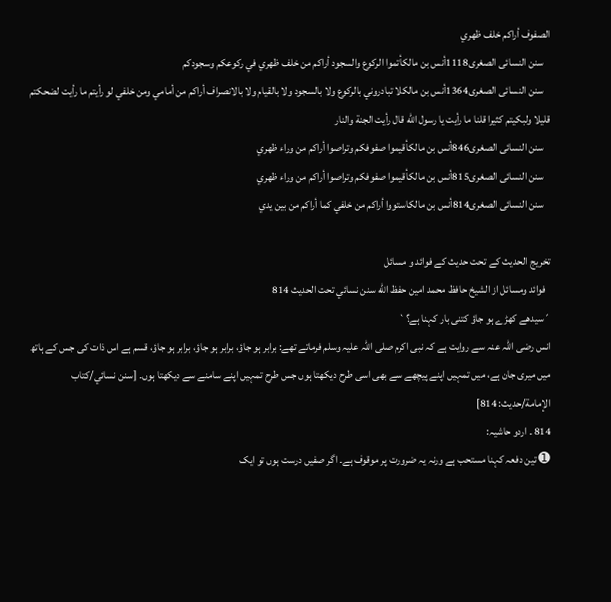الصفوف أراكم خلف ظهري
   سنن النسائى الصغرى1118أنس بن مالكأتموا الركوع والسجود أراكم من خلف ظهري في ركوعكم وسجودكم
   سنن النسائى الصغرى1364أنس بن مالكلا تبادروني بالركوع ولا بالسجود ولا بالقيام ولا بالانصراف أراكم من أمامي ومن خلفي لو رأيتم ما رأيت لضحكتم قليلا ولبكيتم كثيرا قلنا ما رأيت يا رسول الله قال رأيت الجنة والنار
   سنن النسائى الصغرى846أنس بن مالكأقيموا صفوفكم وتراصوا أراكم من وراء ظهري
   سنن النسائى الصغرى815أنس بن مالكأقيموا صفوفكم وتراصوا أراكم من وراء ظهري
   سنن النسائى الصغرى814أنس بن مالكاستووا أراكم من خلفي كما أراكم من بين يدي

تخریج الحدیث کے تحت حدیث کے فوائد و مسائل
  فوائد ومسائل از الشيخ حافظ محمد امين حفظ الله سنن نسائي تحت الحديث 814
´سیدھے کھڑے ہو جاؤ کتنی بار کہنا ہے؟`
انس رضی اللہ عنہ سے روایت ہے کہ نبی اکرم صلی اللہ علیہ وسلم فرماتے تھے: برابر ہو جاؤ، برابر ہو جاؤ، برابر ہو جاؤ، قسم ہے اس ذات کی جس کے ہاتھ میں میری جان ہے، میں تمہیں اپنے پیچھے سے بھی اسی طرح دیکھتا ہوں جس طرح تمہیں اپنے سامنے سے دیکھتا ہوں۔ [سنن نسائي/كتاب الإمامة/حدیث: 814]
814 ۔ اردو حاشیہ:
➊ تین دفعہ کہنا مستحب ہے ورنہ یہ ضرورت پر موقوف ہے۔ اگر صفیں درست ہوں تو ایک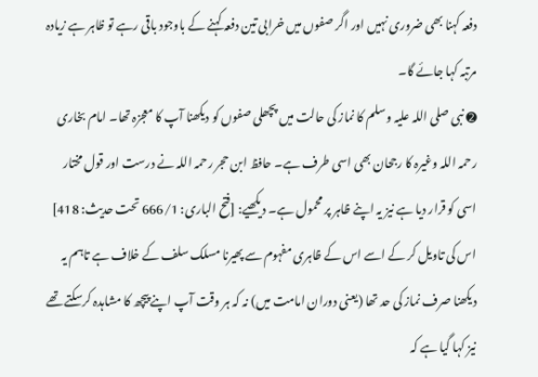دفعہ کہنا بھی ضروری نہیں اور اگر صفوں میں خرابی تین دفعہ کہنے کے باوجود باقی رہے تو ظاہر ہے زیادہ مرتبہ کہا جائے گا۔
➋ نبی صلی اللہ علیہ وسلم کا نماز کی حالت میں پچھلی صفوں کو دیکھنا آپ کا معجزہ تھا۔ امام بخاری رحمہ اللہ وغیرہ کا رجحان بھی اسی طرف ہے۔ حافظ ابن حجر رحمہ اللہ نے درست اور قول مختار اسی کو قرار دیا ہے نیز یہ اپنے ظاہر پر محمول ہے۔ دیکھیے: [فتح الباری: 666/1 تحت حدیث: 418]
اس کی تاویل کر کے اسے اس کے ظاہری مفہوم سے پھیرنا مسلک سلف کے خلاف ہے تاہم یہ دیکھنا صرف نماز کی حد تھا (یعنی دوران امامت میں) نہ کہ ہر وقت آپ اپنے پیچھ کا مشاہدہ کرسکتے تھے نیز کہا گیا ہے کہ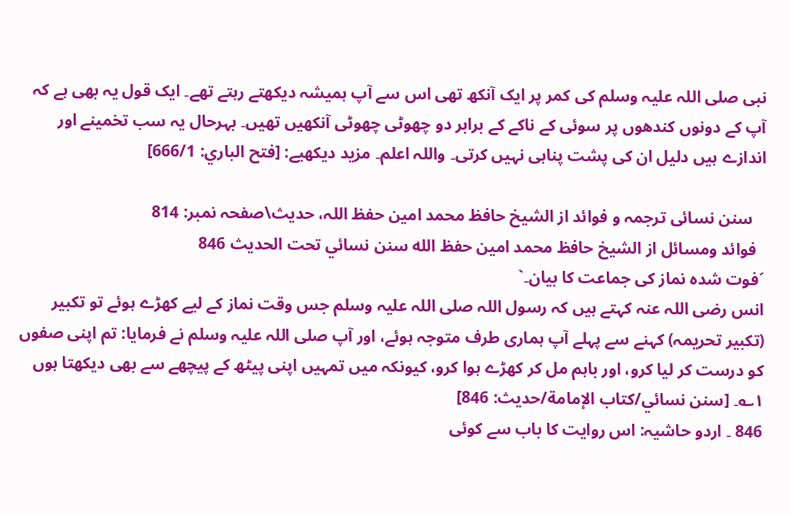نبی صلی اللہ علیہ وسلم کی کمر پر ایک آنکھ تھی اس سے آپ ہمیشہ دیکھتے رہتے تھے۔ ایک قول یہ بھی ہے کہ آپ کے دونوں کندھوں پر سوئی کے ناکے کے برابر دو چھوٹی چھوٹی آنکھیں تھیں۔ بہرحال یہ سب تخمینے اور اندازے ہیں دلیل ان کی پشت پناہی نہیں کرتی۔ واللہ اعلم۔ مزید دیکھیے: [فتح الباري: 666/1]

   سنن نسائی ترجمہ و فوائد از الشیخ حافظ محمد امین حفظ اللہ، حدیث\صفحہ نمبر: 814
  فوائد ومسائل از الشيخ حافظ محمد امين حفظ الله سنن نسائي تحت الحديث 846
´فوت شدہ نماز کی جماعت کا بیان۔`
انس رضی اللہ عنہ کہتے ہیں کہ رسول اللہ صلی اللہ علیہ وسلم جس وقت نماز کے لیے کھڑے ہوئے تو تکبیر (تکبیر تحریمہ) کہنے سے پہلے آپ ہماری طرف متوجہ ہوئے، اور آپ صلی اللہ علیہ وسلم نے فرمایا: تم اپنی صفوں کو درست کر لیا کرو، اور باہم مل کر کھڑے ہوا کرو، کیونکہ میں تمہیں اپنی پیٹھ کے پیچھے سے بھی دیکھتا ہوں ۱؎۔ [سنن نسائي/كتاب الإمامة/حدیث: 846]
846 ۔ اردو حاشیہ: اس روایت کا باب سے کوئی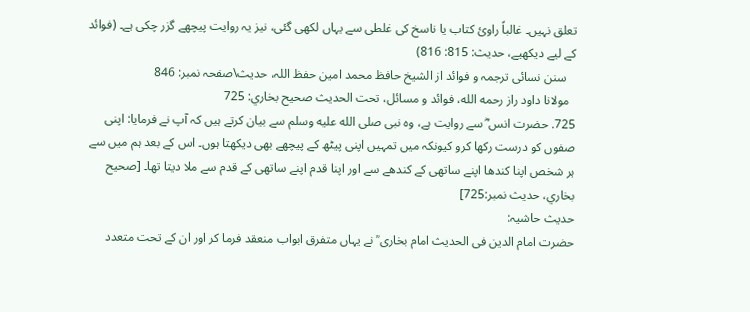تعلق نہیں۔ غالباً راویٔ کتاب یا ناسخ کی غلطی سے یہاں لکھی گئی، نیز یہ روایت پیچھے گزر چکی ہے۔ (فوائد کے لیے دیکھیے، حدیث: 815: 816)
   سنن نسائی ترجمہ و فوائد از الشیخ حافظ محمد امین حفظ اللہ، حدیث\صفحہ نمبر: 846
  مولانا داود راز رحمه الله، فوائد و مسائل، تحت الحديث صحيح بخاري: 725
725. حضرت انس ؓ سے روایت ہے، وہ نبی صلى الله عليه وسلم سے بیان کرتے ہیں کہ آپ نے فرمایا: اپنی صفوں کو درست رکھا کرو کیونکہ میں تمہیں اپنی پیٹھ کے پیچھے بھی دیکھتا ہوں۔ اس کے بعد ہم میں سے ہر شخص اپنا کندھا اپنے ساتھی کے کندھے سے اور اپنا قدم اپنے ساتھی کے قدم سے ملا دیتا تھا۔ [صحيح بخاري، حديث نمبر:725]
حدیث حاشیہ:
حضرت امام الدین فی الحدیث امام بخاری ؒ نے یہاں متفرق ابواب منعقد فرما کر اور ان کے تحت متعدد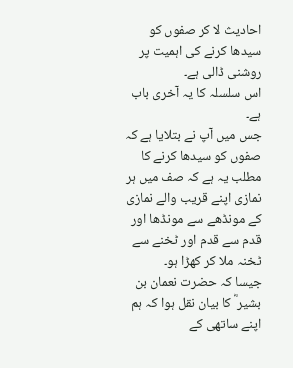احادیث لا کر صفوں کو سیدھا کرنے کی اہمیت پر روشنی ڈالی ہے۔
اس سلسلہ کا یہ آخری باب ہے۔
جس میں آپ نے بتلایا ہے کہ صفوں کو سیدھا کرنے کا مطلب یہ ہے کہ صف میں ہر نمازی اپنے قریب والے نمازی کے مونڈھے سے مونڈھا اور قدم سے قدم اور ٹخنے سے ٹخنہ ملا کر کھڑا ہو۔
جیسا کہ حضرت نعمان بن بشیر ؓ کا بیان نقل ہوا کہ ہم اپنے ساتھی کے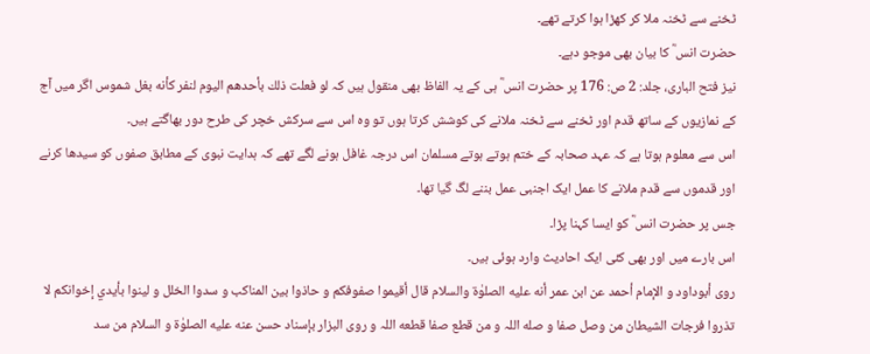ٹخنے سے ٹخنہ ملا کر کھڑا ہوا کرتے تھے۔
حضرت انس ؓ کا بیان بھی موجو دہے۔
نیز فتح الباری، جلد: 2 ص: 176 پر حضرت انس ؓ ہی کے یہ الفاظ بھی منقول ہیں کہ لو فعلت ذلك بأحدهم الیوم لنفر کأنه بغل شموس اگر میں آج کے نمازیوں کے ساتھ قدم اور ٹخنے سے ٹخنہ ملانے کی کوشش کرتا ہوں تو وہ اس سے سرکش خچر کی طرح دور بھاگتے ہیں۔
اس سے معلوم ہوتا ہے کہ عہد صحابہ کے ختم ہوتے ہوتے مسلمان اس درجہ غافل ہونے لگے تھے کہ ہدایت نبوی کے مطابق صفوں کو سیدھا کرنے اور قدموں سے قدم ملانے کا عمل ایک اجنبی عمل بننے لگ گیا تھا۔
جس پر حضرت انس ؓ کو ایسا کہنا پڑا۔
اس بارے میں اور بھی کئی ایک احادیث وارد ہوئی ہیں۔
روی أبوداود و الإمام أحمد عن ابن عمر أنه علیه الصلوٰة والسلام قال أقیموا صفوفکم و حاذوا بین المناکب و سدوا الخلل و لینوا بأیدي إخوانکم لا تذروا فرجات الشیطان من وصل صفا و صله اللہ و من قطع صفا قطعه اللہ و روی البزار بإسناد حسن عنه علیه الصلوٰة و السلام من سد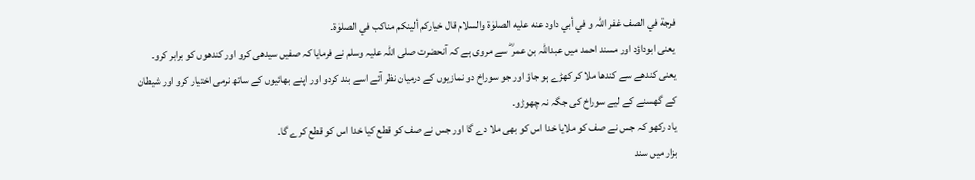فرجة في الصف غفر اللہ و في أبي داود عنه علیه الصلوٰة والسلام قال خیارکم ألینکم مناکب في الصلوٰة۔
یعنی ابوداؤد اور مسند احمد میں عبداللہ بن عمر ؓ سے مروی ہے کہ آنحضرت صلی اللہ علیہ وسلم نے فرمایا کہ صفیں سیدھی کرو اور کندھوں کو برابر کرو۔
یعنی کندھے سے کندھا ملا کر کھڑے ہو جاؤ اور جو سوراخ دو نمازیوں کے درمیان نظر آئے اسے بند کردو اور اپنے بھائیوں کے ساتھ نرمی اختیار کرو اور شیطان کے گھسنے کے لیے سوراخ کی جگہ نہ چھوڑو۔
یاد رکھو کہ جس نے صف کو ملایا خدا اس کو بھی ملا دے گا اور جس نے صف کو قطع کیا خدا اس کو قطع کرے گا۔
بزار میں سند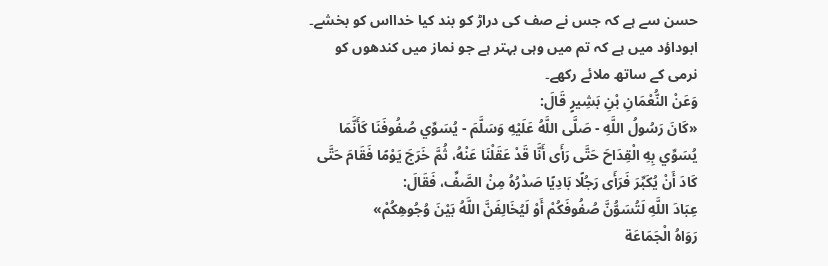حسن سے ہے کہ جس نے صف کی دراڑ کو بند کیا خدااس کو بخشے۔
ابوداؤد میں ہے کہ تم میں وہی بہتر ہے جو نماز میں کندھوں کو نرمی کے ساتھ ملائے رکھے۔
وَعَنْ النُّعْمَانِ بْنِ بَشِيرٍ قَالَ:
«كَانَ رَسُولُ اللَّهِ - صَلَّى اللَّهُ عَلَيْهِ وَسَلَّمَ - يُسَوِّي صُفُوفَنَا كَأَنَّمَا يُسَوِّي بِهِ الْقِدَاحَ حَتَّى رَأَى أَنَّا قَدْ عَقَلْنَا عَنْهُ، ثُمَّ خَرَجَ يَوْمًا فَقَامَ حَتَّى كَادَ أَنْ يُكَبِّرَ فَرَأَى رَجُلًا بَادِيًا صَدْرُهُ مِنْ الصَّفِّ، فَقَالَ:
عِبَادَ اللَّهِ لَتُسَوُّنَّ صُفُوفَكُمْ أَوْ لَيُخَالِفَنَّ اللَّهُ بَيْنَ وُجُوهِكُمْ»
رَوَاهُ الْجَمَاعَة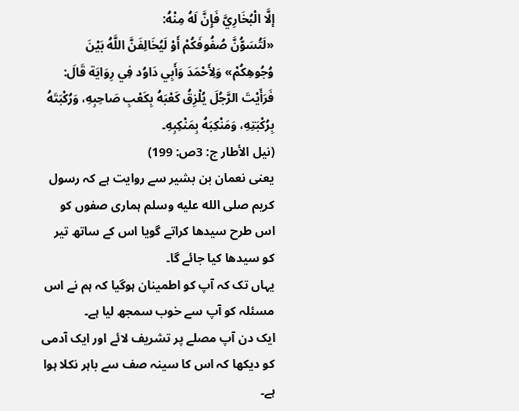إلَّا الْبُخَارِيَّ فَإِنَّ لَهُ مِنْهُ:
«لَتُسَوُّنَّ صُفُوفَكُمْ أَوْ لَيُخَالِفَنَّ اللَّهُ بَيْنَ وُجُوهِكُمْ» وَلِأَحْمَدَ وَأَبِي دَاوُد فِي رِوَايَة قَالَ:
فَرَأَيْتَ الرَّجُلَ يُلْزِقُ كَعْبَهُ بِكَعْبِ صَاحِبِهِ، وَرُكْبَتَهُ بِرُكْبَتِهِ، وَمَنْكِبَهُ بِمَنْكِبِهِ۔
(نیل الأطار ج: 3ص: 199)
یعنی نعمان بن بشیر سے روایت ہے کہ رسول کریم صلى الله عليه وسلم ہماری صفوں کو اس طرح سیدھا کراتے گویا اس کے ساتھ تیر کو سیدھا کیا جائے گا۔
یہاں تک کہ آپ کو اطمینان ہوگیا کہ ہم نے اس مسئلہ کو آپ سے خوب سمجھ لیا ہے۔
ایک دن آپ مصلے پر تشریف لائے اور ایک آدمی کو دیکھا کہ اس کا سینہ صف سے باہر نکلا ہوا ہے۔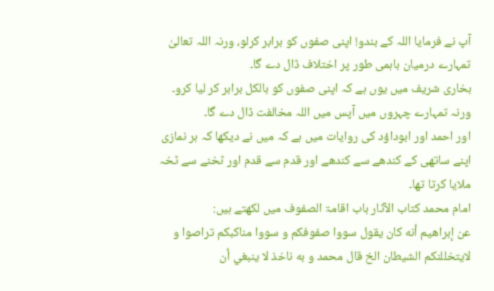آپ نے فرمایا اللہ کے بندو! اپنی صفوں کو برابر کرلو، ورنہ اللہ تعالیٰ تمہارے درمیان باہمی طور پر اختلاف ڈال دے گا۔
بخاری شریف میں یوں ہے کہ اپنی صفوں کو بالکل برابر کر لیا کرو۔
ورنہ تمہارے چہروں میں آپس میں اللہ مخالفت ڈال دے گا۔
اور احمد اور ابوداؤد کی روایات میں ہے کہ میں نے دیکھا کہ ہر نمازی اپنے ساتھی کے کندھے سے کندھے اور قدم سے قدم اور ٹخنے سے ٹخہ ملایا کرتا تھا۔
امام محمد کتاب الآثار باب اقامۃ الصفوف میں لکھتے ہیں:
عن إبراهیم أنه کان یقول سووا صفوفکم و سووا مناکبکم تراصوا و لایتخللنکم الشیطان الخ قال محمد و به ناخذ لا ینبغي أن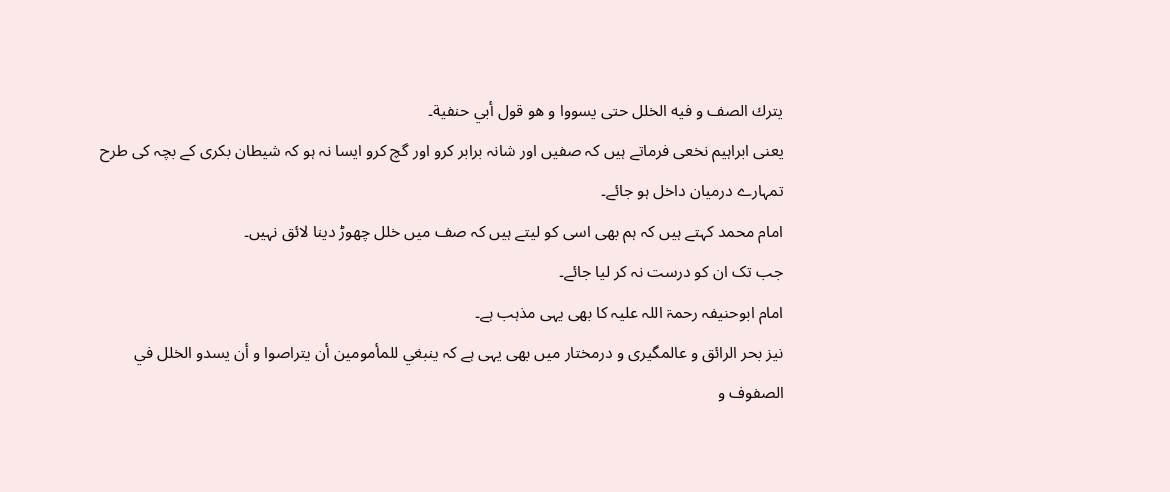یترك الصف و فیه الخلل حتی یسووا و هو قول أبي حنفیة۔
یعنی ابراہیم نخعی فرماتے ہیں کہ صفیں اور شانہ برابر کرو اور گچ کرو ایسا نہ ہو کہ شیطان بکری کے بچہ کی طرح تمہارے درمیان داخل ہو جائے۔
امام محمد کہتے ہیں کہ ہم بھی اسی کو لیتے ہیں کہ صف میں خلل چھوڑ دینا لائق نہیں۔
جب تک ان کو درست نہ کر لیا جائے۔
امام ابوحنیفہ رحمۃ اللہ علیہ کا بھی یہی مذہب ہے۔
نیز بحر الرائق و عالمگیری و درمختار میں بھی یہی ہے کہ ینبغي للمأمومين أن یتراصوا و أن یسدو الخلل في الصفوف و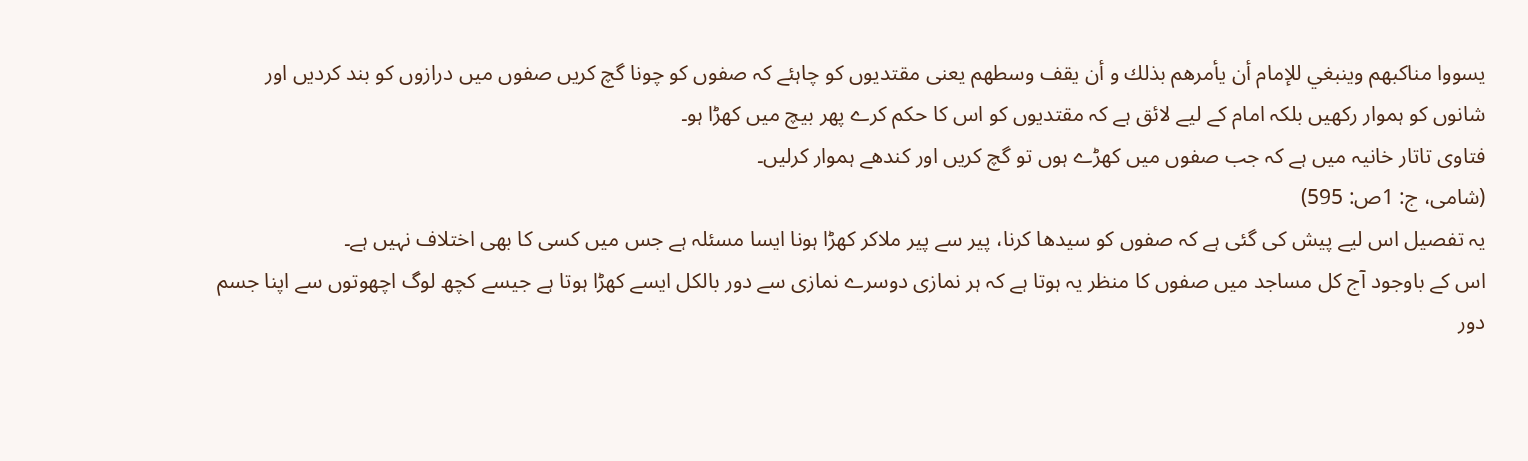یسووا مناکبهم وینبغي للإمام أن یأمرهم بذلك و أن یقف وسطهم یعنی مقتدیوں کو چاہئے کہ صفوں کو چونا گچ کریں صفوں میں درازوں کو بند کردیں اور شانوں کو ہموار رکھیں بلکہ امام کے لیے لائق ہے کہ مقتدیوں کو اس کا حکم کرے پھر بیچ میں کھڑا ہو۔
فتاوی تاتار خانیہ میں ہے کہ جب صفوں میں کھڑے ہوں تو گچ کریں اور کندھے ہموار کرلیں۔
(شامی، ج: 1ص: 595)
یہ تفصیل اس لیے پیش کی گئی ہے کہ صفوں کو سیدھا کرنا، پیر سے پیر ملاکر کھڑا ہونا ایسا مسئلہ ہے جس میں کسی کا بھی اختلاف نہیں ہے۔
اس کے باوجود آج کل مساجد میں صفوں کا منظر یہ ہوتا ہے کہ ہر نمازی دوسرے نمازی سے دور بالکل ایسے کھڑا ہوتا ہے جیسے کچھ لوگ اچھوتوں سے اپنا جسم دور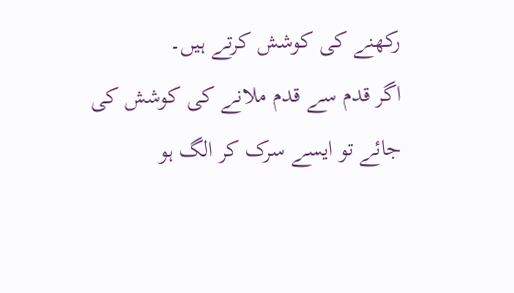رکھنے کی کوشش کرتے ہیں۔
اگر قدم سے قدم ملانے کی کوشش کی جائے تو ایسے سرک کر الگ ہو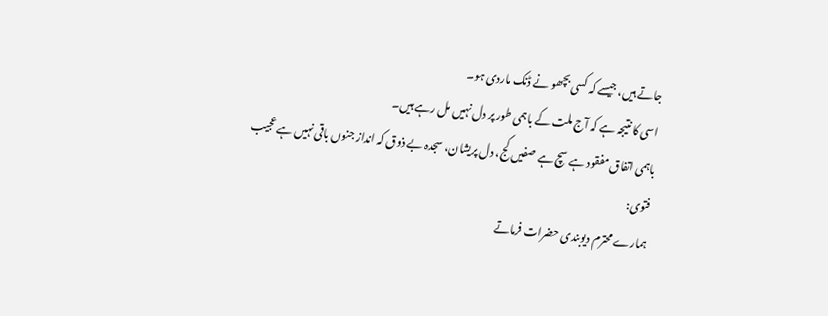جاتے ہیں، جیسے کہ کسی بچھو نے ڈنک ماردی ہو۔
اسی کا نتیجہ ہے کہ آج ملت کے باہمی طور پر دل نہیں مل رہے ہیں۔
باہمی اتفاق مفقود ہے سچ ہے صفیں کج، دل پریشان، سجدہ بے ذوق کہ انداز جنوں باقی نہیں ہے عجیب فتوی:
ہمارے محترم دیوبندی حضرات فرماتے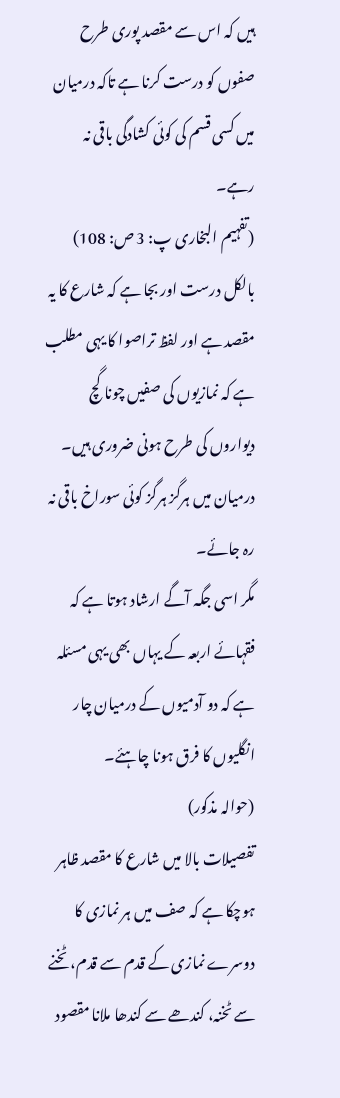ہیں کہ اس سے مقصد پوری طرح صفوں کو درست کرنا ہے تاکہ درمیان میں کسی قسم کی کوئی کشادگی باقی نہ رہے۔
(تفہیم البخاری پ: 3 ص: 108)
بالکل درست اور بجا ہے کہ شارع کا یہ مقصد ہے اور لفظ تراصوا کا یہی مطلب ہے کہ نمازیوں کی صفیں چونا گچ دیواروں کی طرح ہونی ضروری ہیں۔
درمیان میں ہرگز ہرگز کوئی سوراخ باقی نہ رہ جائے۔
مگر اسی جگہ آگے ارشاد ہوتا ہے کہ فقہائے اربعہ کے یہاں بھی یہی مسئلہ ہے کہ دو آدمیوں کے درمیان چار انگلیوں کا فرق ہونا چاہئے۔
(حوالہ مذکور)
تفصیلات بالا میں شارع کا مقصد ظاہر ہوچکا ہے کہ صف میں ہر نمازی کا دوسرے نمازی کے قدم سے قدم، ٹخنے سے ٹخنہ، کندھے سے کندھا ملانا مقصود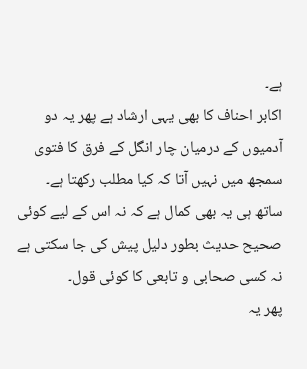ہے۔
اکابر احناف کا بھی یہی ارشاد ہے پھر یہ دو آدمیوں کے درمیان چار انگل کے فرق کا فتوی سمجھ میں نہیں آتا کہ کیا مطلب رکھتا ہے۔
ساتھ ہی یہ بھی کمال ہے کہ نہ اس کے لیے کوئی صحیح حدیث بطور دلیل پیش کی جا سکتی ہے نہ کسی صحابی و تابعی کا کوئی قول۔
پھر یہ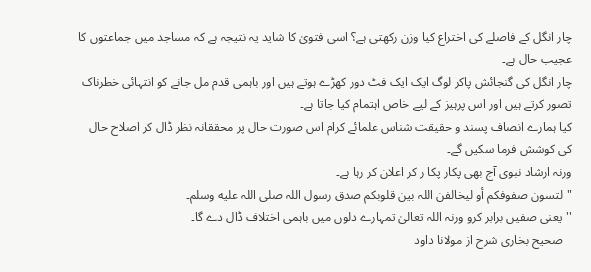چار انگل کے فاصلے کی اختراع کیا وزن رکھتی ہے؟ اسی فتویٰ کا شاید یہ نتیجہ ہے کہ مساجد میں جماعتوں کا عجیب حال ہے۔
چار انگل کی گنجائش پاکر لوگ ایک ایک فٹ دور کھڑے ہوتے ہیں اور باہمی قدم مل جانے کو انتہائی خطرناک تصور کرتے ہیں اور اس پرہیز کے لیے خاص اہتمام کیا جاتا ہے۔
کیا ہمارے انصاف پسند و حقیقت شناس علمائے کرام اس صورت حال پر محققانہ نظر ڈال کر اصلاح حال کی کوشش فرما سکیں گے۔
ورنہ ارشاد نبوی آج بھی پکار پکا ر کر اعلان کر رہا ہے۔
"لتسون صفوفکم أو لیخالفن اللہ بین قلوبکم صدق رسول اللہ صلی اللہ علیه وسلم۔
'' یعنی صفیں برابر کرو ورنہ اللہ تعالیٰ تمہارے دلوں میں باہمی اختلاف ڈال دے گا۔
   صحیح بخاری شرح از مولانا داود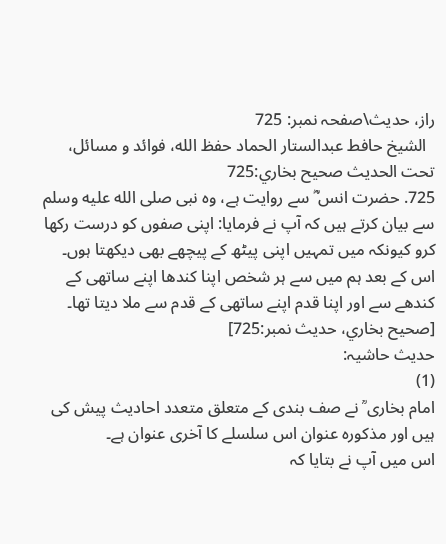راز، حدیث\صفحہ نمبر: 725
  الشيخ حافط عبدالستار الحماد حفظ الله، فوائد و مسائل، تحت الحديث صحيح بخاري:725
725. حضرت انس ؓ سے روایت ہے، وہ نبی صلى الله عليه وسلم سے بیان کرتے ہیں کہ آپ نے فرمایا: اپنی صفوں کو درست رکھا کرو کیونکہ میں تمہیں اپنی پیٹھ کے پیچھے بھی دیکھتا ہوں۔ اس کے بعد ہم میں سے ہر شخص اپنا کندھا اپنے ساتھی کے کندھے سے اور اپنا قدم اپنے ساتھی کے قدم سے ملا دیتا تھا۔ [صحيح بخاري، حديث نمبر:725]
حدیث حاشیہ:
(1)
امام بخاری ؒ نے صف بندی کے متعلق متعدد احادیث پیش کی ہیں اور مذکورہ عنوان اس سلسلے کا آخری عنوان ہے۔
اس میں آپ نے بتایا کہ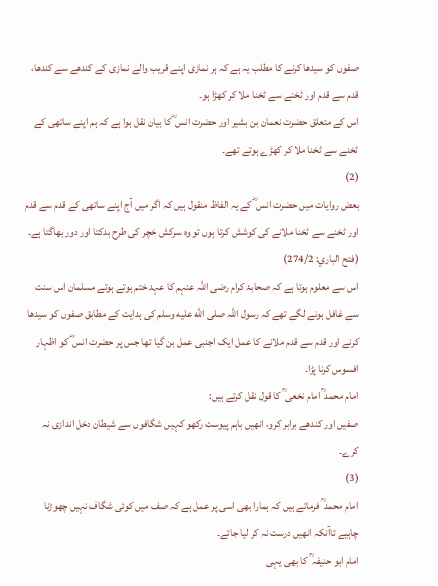صفوں کو سیدھا کرنے کا مطلب یہ ہے کہ ہر نمازی اپنے قریب والے نمازی کے کندھے سے کندھا، قدم سے قدم اور ٹخنے سے ٹخنا ملا کر کھڑا ہو۔
اس کے متعلق حضرت نعمان بن بشیر اور حضرت انس ؓ کا بیان نقل ہوا ہے کہ ہم اپنے ساتھی کے ٹخنے سے ٹخنا ملا کر کھڑے ہوتے تھے۔
(2)
بعض روایات میں حضرت انس ؓ کے یہ الفاظ منقول ہیں کہ اگر میں آج اپنے ساتھی کے قدم سے قدم اور ٹخنے سے ٹخنا ملانے کی کوشش کرتا ہوں تو وہ سرکش خچر کی طرح بدکتا اور دور بھاگتا ہے۔
(فتح الباري: 274/2)
اس سے معلوم ہوتا ہے کہ صحابۂ کرام رضی اللہ عنہم کا عہد ختم ہوتے ہوتے مسلمان اس سنت سے غافل ہونے لگے تھے کہ رسول اللہ صلى الله عليه وسلم کی ہدایت کے مطابق صفوں کو سیدھا کرنے اور قدم سے قدم ملانے کا عمل ایک اجنبی عمل بن گیا تھا جس پر حضرت انس ؓ کو اظہار افسوس کرنا پڑا۔
امام محمد ؒ امام نخعی ؒ کا قول نقل کرتے ہیں:
صفیں اور کندھے برابر کرو، انھیں باہم پیوست رکھو کہیں شگافوں سے شیطان دخل اندازی نہ کرے۔
(3)
امام محمد ؒ فرماتے ہیں کہ ہمارا بھی اسی پر عمل ہے کہ صف میں کوئی شگاف نہیں چھوڑنا چاہیے تاآنکہ انھیں درست نہ کر لیا جائے۔
امام ابو حنیفہ ؒ کا بھی یہی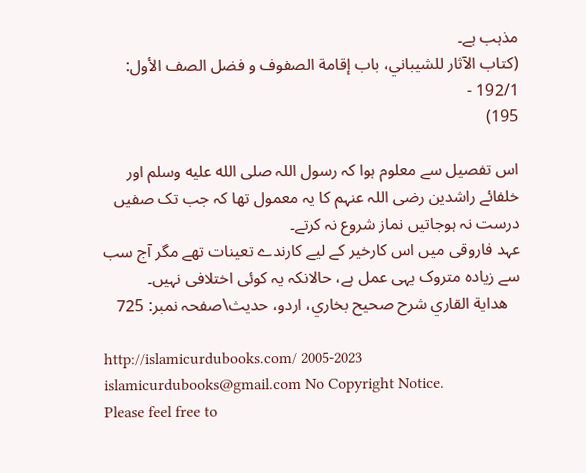مذہب ہے۔
(کتاب الآثار للشیباني، باب إقامة الصفوف و فضل الصف الأول: 192/1 -
195)

اس تفصیل سے معلوم ہوا کہ رسول اللہ صلى الله عليه وسلم اور خلفائے راشدین رضی اللہ عنہم کا یہ معمول تھا کہ جب تک صفیں درست نہ ہوجاتیں نماز شروع نہ کرتے۔
عہد فاروقی میں اس کارخیر کے لیے کارندے تعینات تھے مگر آج سب سے زیادہ متروک یہی عمل ہے، حالانکہ یہ کوئی اختلافی نہیں۔
   هداية القاري شرح صحيح بخاري، اردو، حدیث\صفحہ نمبر: 725

http://islamicurdubooks.com/ 2005-2023 islamicurdubooks@gmail.com No Copyright Notice.
Please feel free to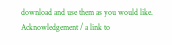download and use them as you would like.
Acknowledgement / a link to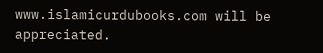www.islamicurdubooks.com will be appreciated.